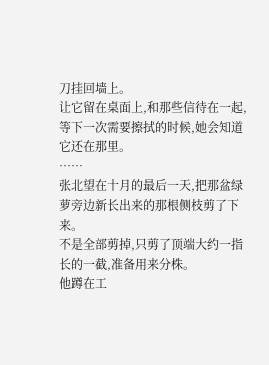刀挂回墙上。
让它留在桌面上,和那些信待在一起,等下一次需要擦拭的时候,她会知道它还在那里。
……
张北望在十月的最后一天,把那盆绿萝旁边新长出来的那根侧枝剪了下来。
不是全部剪掉,只剪了顶端大约一指长的一截,准备用来分株。
他蹲在工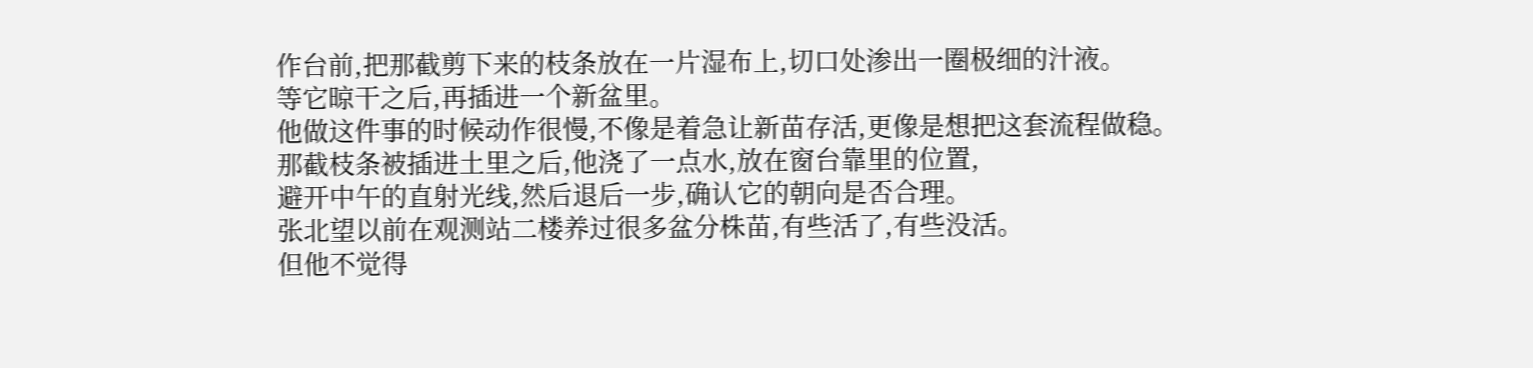作台前,把那截剪下来的枝条放在一片湿布上,切口处渗出一圈极细的汁液。
等它晾干之后,再插进一个新盆里。
他做这件事的时候动作很慢,不像是着急让新苗存活,更像是想把这套流程做稳。
那截枝条被插进土里之后,他浇了一点水,放在窗台靠里的位置,
避开中午的直射光线,然后退后一步,确认它的朝向是否合理。
张北望以前在观测站二楼养过很多盆分株苗,有些活了,有些没活。
但他不觉得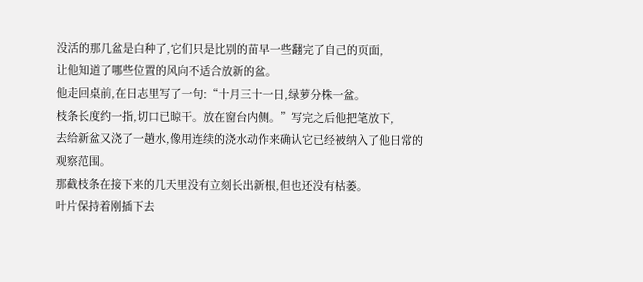没活的那几盆是白种了,它们只是比别的苗早一些翻完了自己的页面,
让他知道了哪些位置的风向不适合放新的盆。
他走回桌前,在日志里写了一句:“十月三十一日,绿萝分株一盆。
枝条长度约一指,切口已晾干。放在窗台内侧。”写完之后他把笔放下,
去给新盆又浇了一趟水,像用连续的浇水动作来确认它已经被纳入了他日常的观察范围。
那截枝条在接下来的几天里没有立刻长出新根,但也还没有枯萎。
叶片保持着刚插下去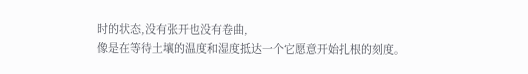时的状态,没有张开也没有卷曲,
像是在等待土壤的温度和湿度抵达一个它愿意开始扎根的刻度。